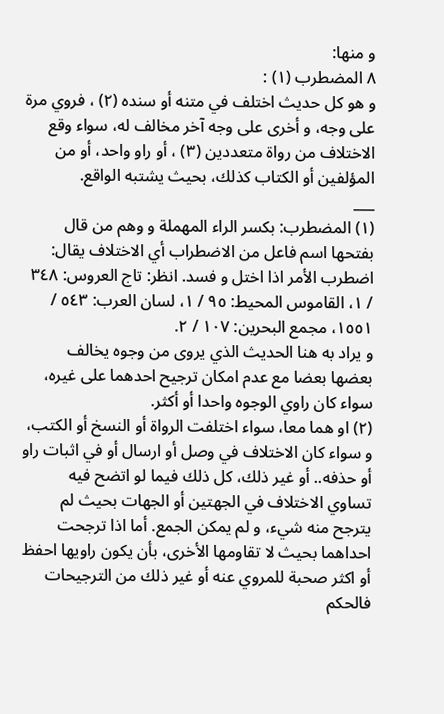و منها:
٨ المضطرب (١) :
و هو كل حديث اختلف في متنه أو سنده (٢) ، فروي مرة على وجه، و أخرى على وجه آخر مخالف له، سواء وقع الاختلاف من رواة متعددين (٣) ، أو راو واحد، أو من المؤلفين أو الكتاب كذلك، بحيث يشتبه الواقع.
___
(١) المضطرب: بكسر الراء المهملة و وهم من قال بفتحها اسم فاعل من الاضطراب أي الاختلاف يقال: اضطرب الأمر اذا اختل و فسد. انظر: تاج العروس: ٣٤٨ / ١، القاموس المحيط: ٩٥ / ١، لسان العرب: ٥٤٣ / ١٥٥١، مجمع البحرين: ١٠٧ / ٢.
و يراد به هنا الحديث الذي يروى من وجوه يخالف بعضها بعضا مع عدم امكان ترجيح احدهما على غيره، سواء كان راوي الوجوه واحدا أو أكثر.
(٢) او هما معا، سواء اختلفت الرواة أو النسخ أو الكتب، و سواء كان الاختلاف في وصل أو ارسال أو في اثبات راو أو حذفه.. أو غير ذلك، كل ذلك فيما لو اتضح فيه تساوي الاختلاف في الجهتين أو الجهات بحيث لم يترجح منه شيء، و لم يمكن الجمع. أما اذا ترجحت احداهما بحيث لا تقاومها الأخرى، بأن يكون راويها احفظ أو اكثر صحبة للمروي عنه أو غير ذلك من الترجيحات فالحكم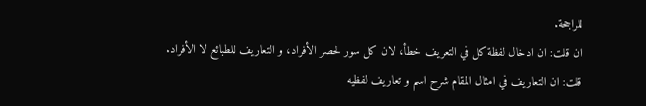للراجحة.
ان قلت: ان ادخال لفظة كل في التعريف خطأ، لان كل سور لحصر الأفراد، و التعاريف للطبائع لا الأفراد.
قلت: ان التعاريف في امثال المقام شرح اسم و تعاريف لفظيه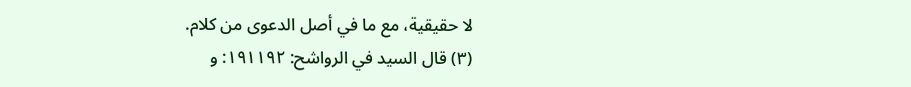لا حقيقية، مع ما في أصل الدعوى من كلام.
(٣) قال السيد في الرواشح: ١٩١١٩٢: و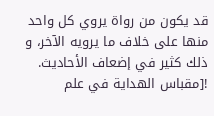قد يكون من رواة يروي كل واحد منها على خلاف ما يرويه الآخر، و ذلك كثير في إضعاف الأحاديث.
![مقباس الهداية في علم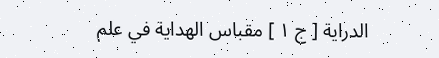الدراية [ ج ١ ] مقباس الهداية في علم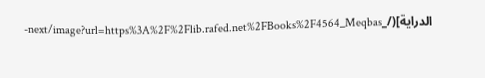الدراية](/_next/image?url=https%3A%2F%2Flib.rafed.net%2FBooks%2F4564_Meqbas-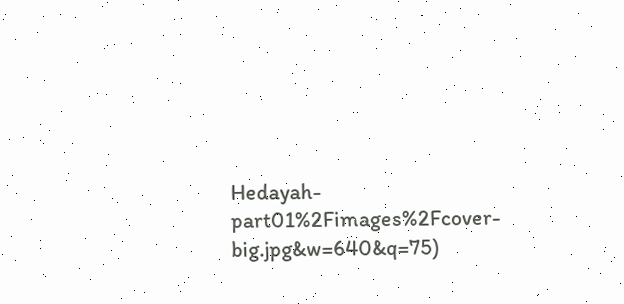Hedayah-part01%2Fimages%2Fcover-big.jpg&w=640&q=75)